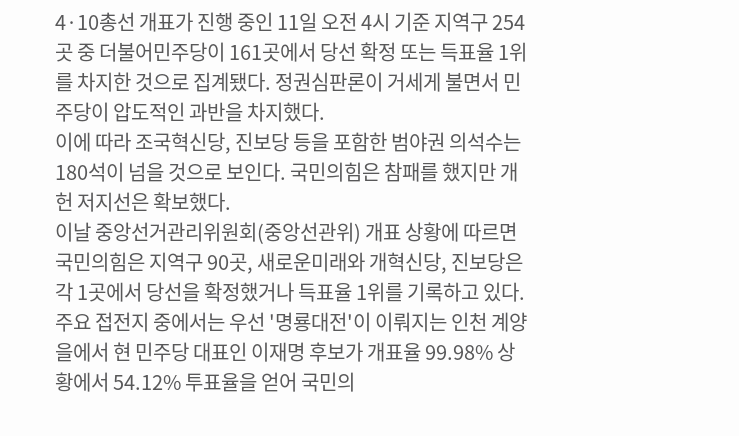4·10총선 개표가 진행 중인 11일 오전 4시 기준 지역구 254곳 중 더불어민주당이 161곳에서 당선 확정 또는 득표율 1위를 차지한 것으로 집계됐다. 정권심판론이 거세게 불면서 민주당이 압도적인 과반을 차지했다.
이에 따라 조국혁신당, 진보당 등을 포함한 범야권 의석수는 180석이 넘을 것으로 보인다. 국민의힘은 참패를 했지만 개헌 저지선은 확보했다.
이날 중앙선거관리위원회(중앙선관위) 개표 상황에 따르면 국민의힘은 지역구 90곳, 새로운미래와 개혁신당, 진보당은 각 1곳에서 당선을 확정했거나 득표율 1위를 기록하고 있다. 주요 접전지 중에서는 우선 '명룡대전'이 이뤄지는 인천 계양을에서 현 민주당 대표인 이재명 후보가 개표율 99.98% 상황에서 54.12% 투표율을 얻어 국민의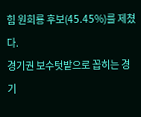힘 원희룡 후보(45.45%)를 제쳤다.
경기권 보수텃밭으로 꼽히는 경기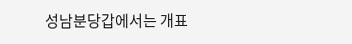성남분당갑에서는 개표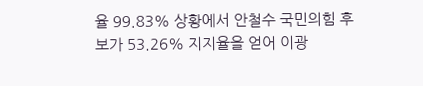율 99.83% 상황에서 안철수 국민의힘 후보가 53.26% 지지율을 얻어 이광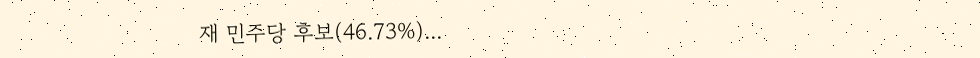재 민주당 후보(46.73%)...